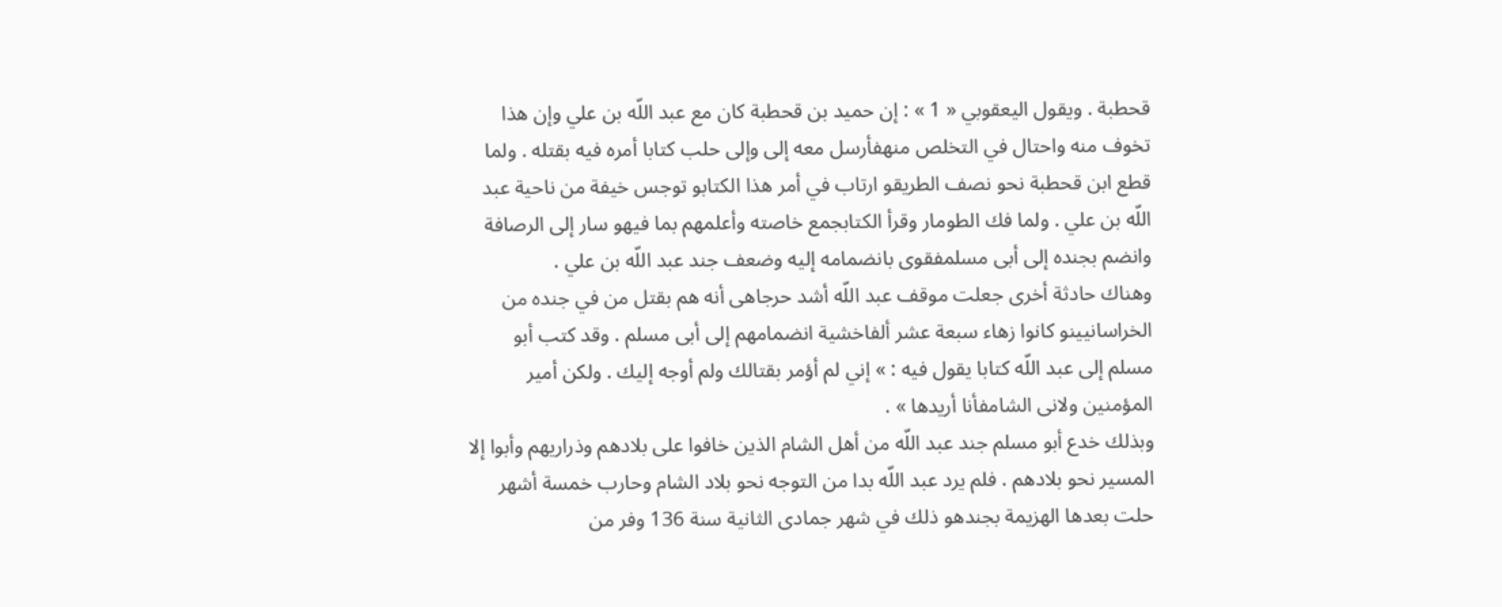قحطبة . ويقول اليعقوبي « 1 » : إن حميد بن قحطبة كان مع عبد اللّه بن علي وإن هذا تخوف منه واحتال في التخلص منهفأرسل معه إلى وإلى حلب كتابا أمره فيه بقتله . ولما قطع ابن قحطبة نحو نصف الطريقو ارتاب في أمر هذا الكتابو توجس خيفة من ناحية عبد اللّه بن علي . ولما فك الطومار وقرأ الكتابجمع خاصته وأعلمهم بما فيهو سار إلى الرصافة وانضم بجنده إلى أبى مسلمفقوى بانضمامه إليه وضعف جند عبد اللّه بن علي .
وهناك حادثة أخرى جعلت موقف عبد اللّه أشد حرجاهى أنه هم بقتل من في جنده من الخراسانيينو كانوا زهاء سبعة عشر ألفاخشية انضمامهم إلى أبى مسلم . وقد كتب أبو مسلم إلى عبد اللّه كتابا يقول فيه : » إني لم أؤمر بقتالك ولم أوجه إليك . ولكن أمير المؤمنين ولانى الشامفأنا أريدها » .
وبذلك خدع أبو مسلم جند عبد اللّه من أهل الشام الذين خافوا على بلادهم وذراريهم وأبوا إلا المسير نحو بلادهم . فلم يرد عبد اللّه بدا من التوجه نحو بلاد الشام وحارب خمسة أشهر حلت بعدها الهزيمة بجندهو ذلك في شهر جمادى الثانية سنة 136 وفر من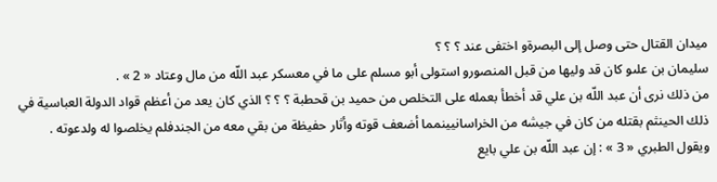ميدان القتال حتى وصل إلى البصرةو اختفى عند ؟ ؟ ؟
سليمان بن علىو كان قد وليها من قبل المنصورو استولى أبو مسلم على ما في معسكر عبد اللّه من مال وعتاد « 2 » .
من ذلك نرى أن عبد اللّه بن علي قد أخطأ بعمله على التخلص من حميد بن قحطبة ؟ ؟ ؟ الذي كان يعد من أعظم قواد الدولة العباسية في ذلك الحينثم بقتله من كان في جيشه من الخراسانيينمما أضعف قوته وأثار حفيظة من بقي معه من الجندفلم يخلصوا له ولدعوته .
ويقول الطبري « 3 » : إن عبد اللّه بن علي بايع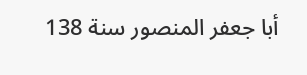أبا جعفر المنصور سنة 138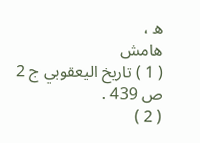ه ،
هامش
( 1 ) تاريخ اليعقوبي ج 2 ص 439 .
( 2 )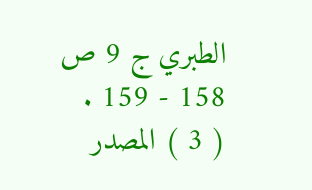الطبري ج 9 ص 158 - 159 .
( 3 ) المصدر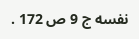نفسه ج 9 ص 172 .